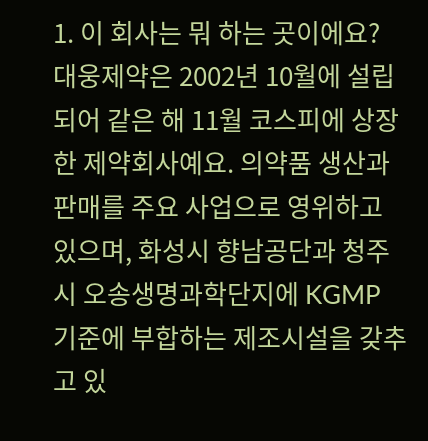1. 이 회사는 뭐 하는 곳이에요?
대웅제약은 2002년 10월에 설립되어 같은 해 11월 코스피에 상장한 제약회사예요. 의약품 생산과 판매를 주요 사업으로 영위하고 있으며, 화성시 향남공단과 청주시 오송생명과학단지에 KGMP 기준에 부합하는 제조시설을 갖추고 있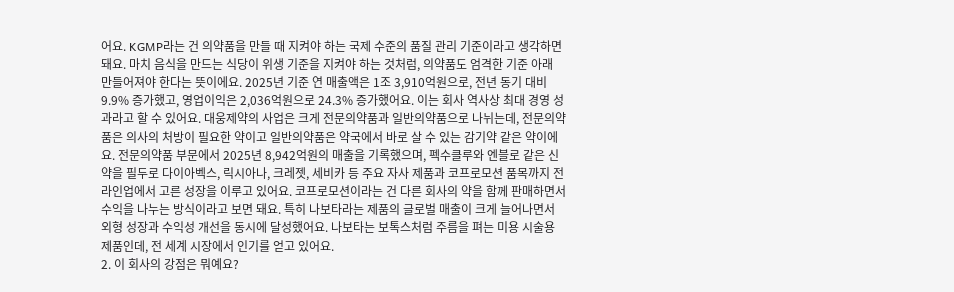어요. KGMP라는 건 의약품을 만들 때 지켜야 하는 국제 수준의 품질 관리 기준이라고 생각하면 돼요. 마치 음식을 만드는 식당이 위생 기준을 지켜야 하는 것처럼, 의약품도 엄격한 기준 아래 만들어져야 한다는 뜻이에요. 2025년 기준 연 매출액은 1조 3,910억원으로, 전년 동기 대비 9.9% 증가했고, 영업이익은 2,036억원으로 24.3% 증가했어요. 이는 회사 역사상 최대 경영 성과라고 할 수 있어요. 대웅제약의 사업은 크게 전문의약품과 일반의약품으로 나뉘는데, 전문의약품은 의사의 처방이 필요한 약이고 일반의약품은 약국에서 바로 살 수 있는 감기약 같은 약이에요. 전문의약품 부문에서 2025년 8,942억원의 매출을 기록했으며, 펙수클루와 엔블로 같은 신약을 필두로 다이아벡스, 릭시아나, 크레젯, 세비카 등 주요 자사 제품과 코프로모션 품목까지 전 라인업에서 고른 성장을 이루고 있어요. 코프로모션이라는 건 다른 회사의 약을 함께 판매하면서 수익을 나누는 방식이라고 보면 돼요. 특히 나보타라는 제품의 글로벌 매출이 크게 늘어나면서 외형 성장과 수익성 개선을 동시에 달성했어요. 나보타는 보톡스처럼 주름을 펴는 미용 시술용 제품인데, 전 세계 시장에서 인기를 얻고 있어요.
2. 이 회사의 강점은 뭐예요?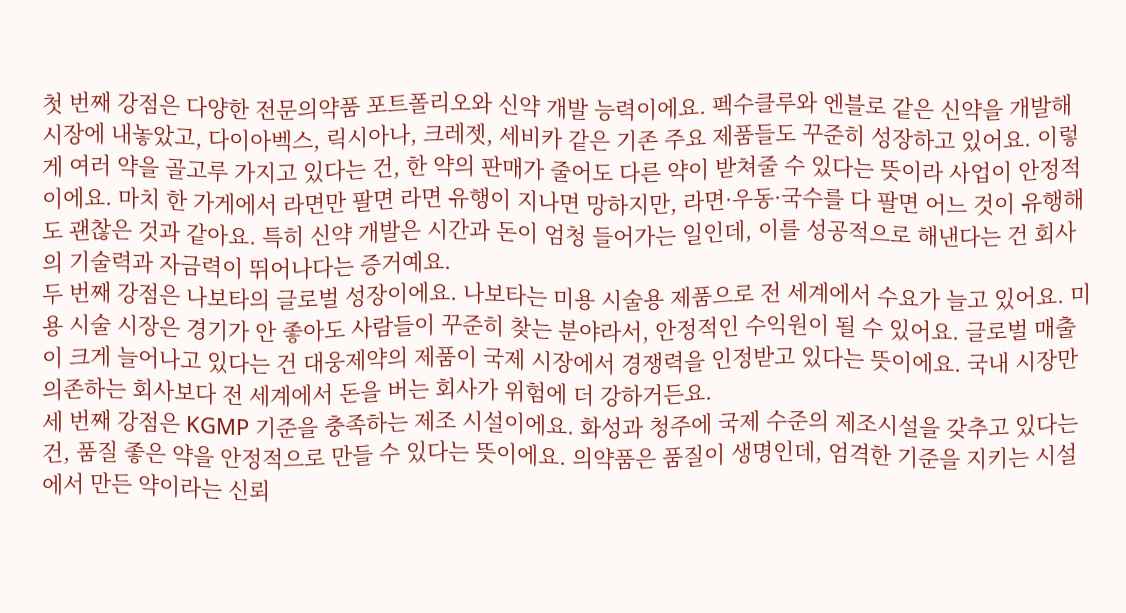첫 번째 강점은 다양한 전문의약품 포트폴리오와 신약 개발 능력이에요. 펙수클루와 엔블로 같은 신약을 개발해 시장에 내놓았고, 다이아벡스, 릭시아나, 크레젯, 세비카 같은 기존 주요 제품들도 꾸준히 성장하고 있어요. 이렇게 여러 약을 골고루 가지고 있다는 건, 한 약의 판매가 줄어도 다른 약이 받쳐줄 수 있다는 뜻이라 사업이 안정적이에요. 마치 한 가게에서 라면만 팔면 라면 유행이 지나면 망하지만, 라면·우동·국수를 다 팔면 어느 것이 유행해도 괜찮은 것과 같아요. 특히 신약 개발은 시간과 돈이 엄청 들어가는 일인데, 이를 성공적으로 해낸다는 건 회사의 기술력과 자금력이 뛰어나다는 증거예요.
두 번째 강점은 나보타의 글로벌 성장이에요. 나보타는 미용 시술용 제품으로 전 세계에서 수요가 늘고 있어요. 미용 시술 시장은 경기가 안 좋아도 사람들이 꾸준히 찾는 분야라서, 안정적인 수익원이 될 수 있어요. 글로벌 매출이 크게 늘어나고 있다는 건 대웅제약의 제품이 국제 시장에서 경쟁력을 인정받고 있다는 뜻이에요. 국내 시장만 의존하는 회사보다 전 세계에서 돈을 버는 회사가 위험에 더 강하거든요.
세 번째 강점은 KGMP 기준을 충족하는 제조 시설이에요. 화성과 청주에 국제 수준의 제조시설을 갖추고 있다는 건, 품질 좋은 약을 안정적으로 만들 수 있다는 뜻이에요. 의약품은 품질이 생명인데, 엄격한 기준을 지키는 시설에서 만든 약이라는 신뢰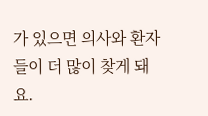가 있으면 의사와 환자들이 더 많이 찾게 돼요.